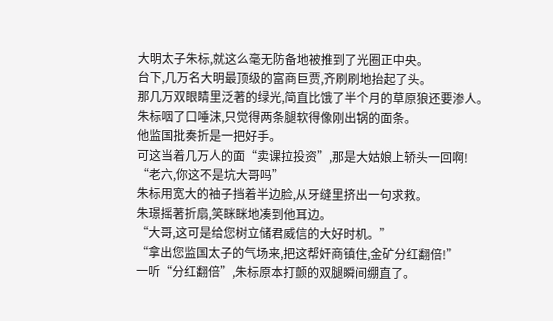大明太子朱标,就这么毫无防备地被推到了光圈正中央。
台下,几万名大明最顶级的富商巨贾,齐刷刷地抬起了头。
那几万双眼睛里泛著的绿光,简直比饿了半个月的草原狼还要渗人。
朱标咽了口唾沫,只觉得两条腿软得像刚出锅的面条。
他监国批奏折是一把好手。
可这当着几万人的面“卖课拉投资”,那是大姑娘上轿头一回啊!
“老六,你这不是坑大哥吗”
朱标用宽大的袖子挡着半边脸,从牙缝里挤出一句求救。
朱璟摇著折扇,笑眯眯地凑到他耳边。
“大哥,这可是给您树立储君威信的大好时机。”
“拿出您监国太子的气场来,把这帮奸商镇住,金矿分红翻倍!”
一听“分红翻倍”,朱标原本打颤的双腿瞬间绷直了。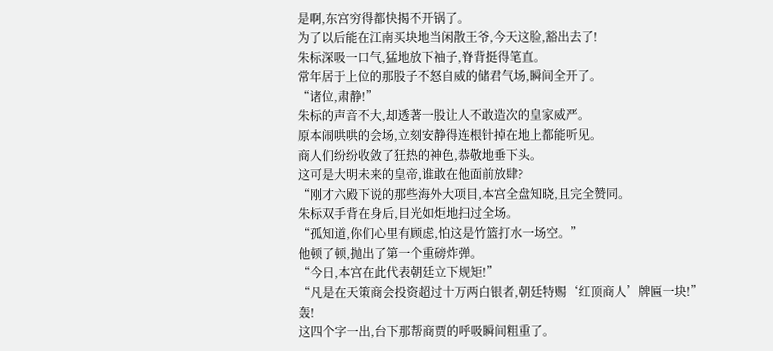是啊,东宫穷得都快揭不开锅了。
为了以后能在江南买块地当闲散王爷,今天这脸,豁出去了!
朱标深吸一口气,猛地放下袖子,脊背挺得笔直。
常年居于上位的那股子不怒自威的储君气场,瞬间全开了。
“诸位,肃静!”
朱标的声音不大,却透著一股让人不敢造次的皇家威严。
原本闹哄哄的会场,立刻安静得连根针掉在地上都能听见。
商人们纷纷收敛了狂热的神色,恭敬地垂下头。
这可是大明未来的皇帝,谁敢在他面前放肆?
“刚才六殿下说的那些海外大项目,本宫全盘知晓,且完全赞同。
朱标双手背在身后,目光如炬地扫过全场。
“孤知道,你们心里有顾虑,怕这是竹篮打水一场空。”
他顿了顿,抛出了第一个重磅炸弹。
“今日,本宫在此代表朝廷立下规矩!”
“凡是在天策商会投资超过十万两白银者,朝廷特赐‘红顶商人’牌匾一块!”
轰!
这四个字一出,台下那帮商贾的呼吸瞬间粗重了。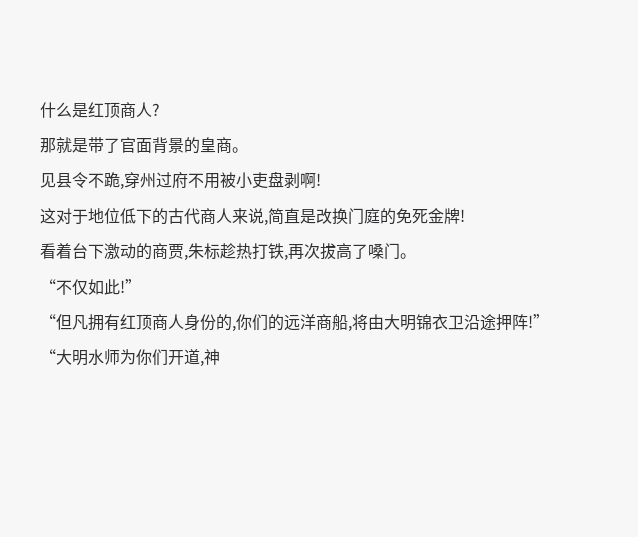什么是红顶商人?
那就是带了官面背景的皇商。
见县令不跪,穿州过府不用被小吏盘剥啊!
这对于地位低下的古代商人来说,简直是改换门庭的免死金牌!
看着台下激动的商贾,朱标趁热打铁,再次拔高了嗓门。
“不仅如此!”
“但凡拥有红顶商人身份的,你们的远洋商船,将由大明锦衣卫沿途押阵!”
“大明水师为你们开道,神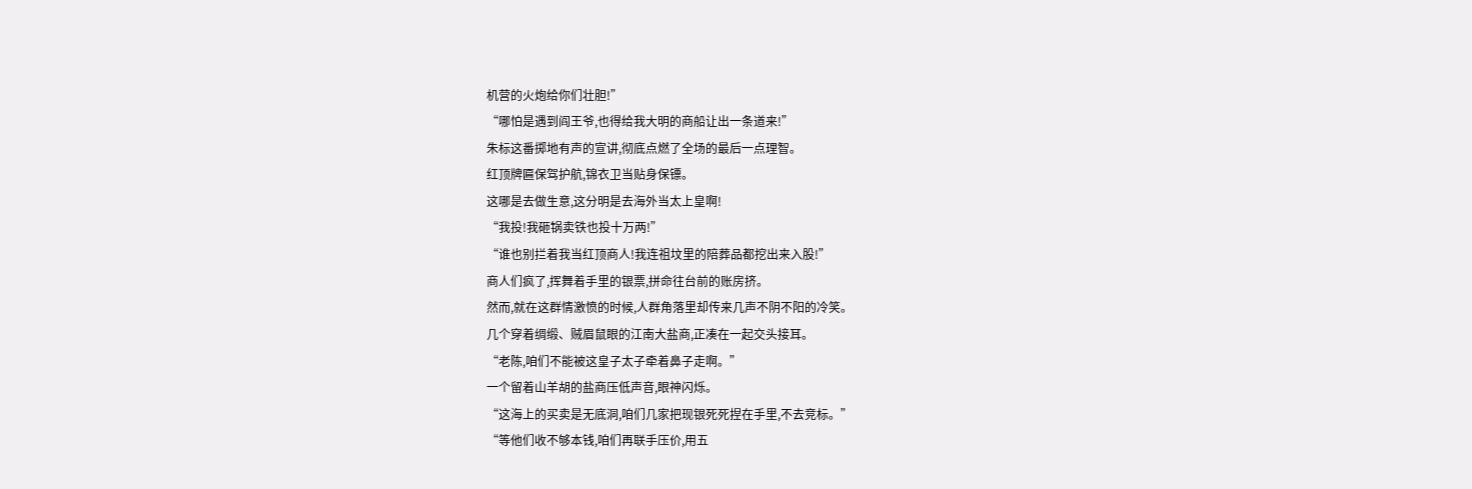机营的火炮给你们壮胆!”
“哪怕是遇到阎王爷,也得给我大明的商船让出一条道来!”
朱标这番掷地有声的宣讲,彻底点燃了全场的最后一点理智。
红顶牌匾保驾护航,锦衣卫当贴身保镖。
这哪是去做生意,这分明是去海外当太上皇啊!
“我投!我砸锅卖铁也投十万两!”
“谁也别拦着我当红顶商人!我连祖坟里的陪葬品都挖出来入股!”
商人们疯了,挥舞着手里的银票,拼命往台前的账房挤。
然而,就在这群情激愤的时候,人群角落里却传来几声不阴不阳的冷笑。
几个穿着绸缎、贼眉鼠眼的江南大盐商,正凑在一起交头接耳。
“老陈,咱们不能被这皇子太子牵着鼻子走啊。”
一个留着山羊胡的盐商压低声音,眼神闪烁。
“这海上的买卖是无底洞,咱们几家把现银死死捏在手里,不去竞标。”
“等他们收不够本钱,咱们再联手压价,用五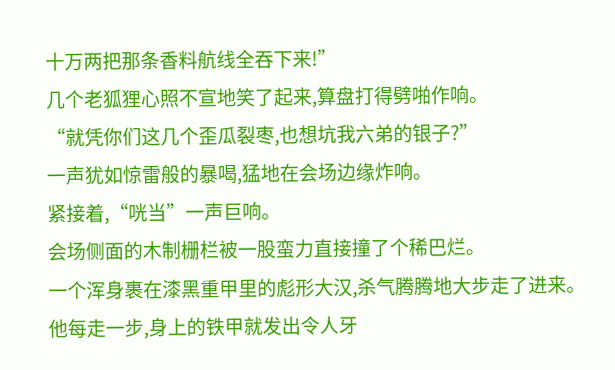十万两把那条香料航线全吞下来!”
几个老狐狸心照不宣地笑了起来,算盘打得劈啪作响。
“就凭你们这几个歪瓜裂枣,也想坑我六弟的银子?”
一声犹如惊雷般的暴喝,猛地在会场边缘炸响。
紧接着,“咣当”一声巨响。
会场侧面的木制栅栏被一股蛮力直接撞了个稀巴烂。
一个浑身裹在漆黑重甲里的彪形大汉,杀气腾腾地大步走了进来。
他每走一步,身上的铁甲就发出令人牙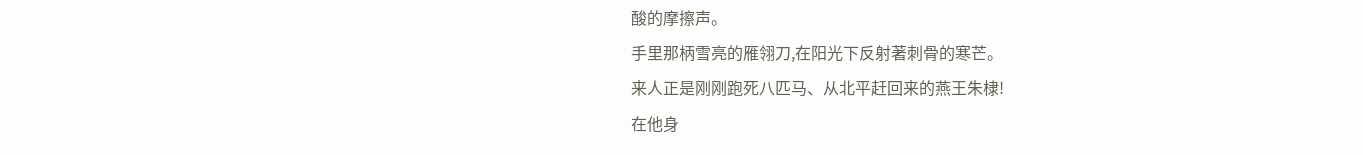酸的摩擦声。
手里那柄雪亮的雁翎刀,在阳光下反射著刺骨的寒芒。
来人正是刚刚跑死八匹马、从北平赶回来的燕王朱棣!
在他身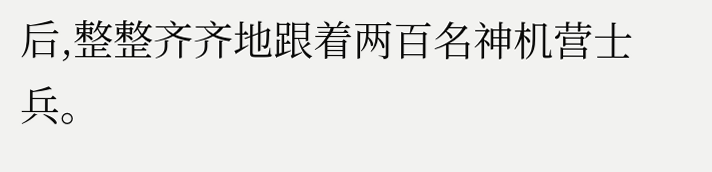后,整整齐齐地跟着两百名神机营士兵。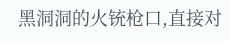黑洞洞的火铳枪口,直接对